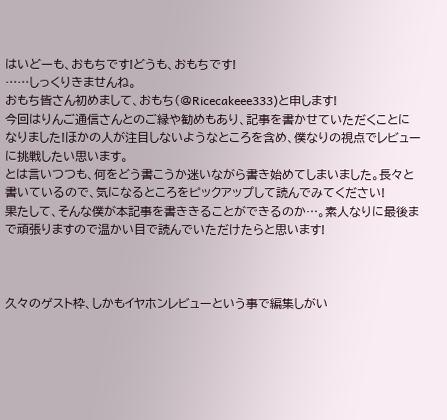はいどーも、おもちです!どうも、おもちです!
……しっくりきませんね。
おもち皆さん初めまして、おもち(@Ricecakeee333)と申します!
今回はりんご通信さんとのご縁や勧めもあり、記事を書かせていただくことになりました!ほかの人が注目しないようなところを含め、僕なりの視点でレビューに挑戦したい思います。
とは言いつつも、何をどう書こうか迷いながら書き始めてしまいました。長々と書いているので、気になるところをピックアップして読んでみてください!
果たして、そんな僕が本記事を書ききることができるのか…。素人なりに最後まで頑張りますので温かい目で読んでいただけたらと思います!



久々のゲスト枠、しかもイヤホンレビューという事で編集しがい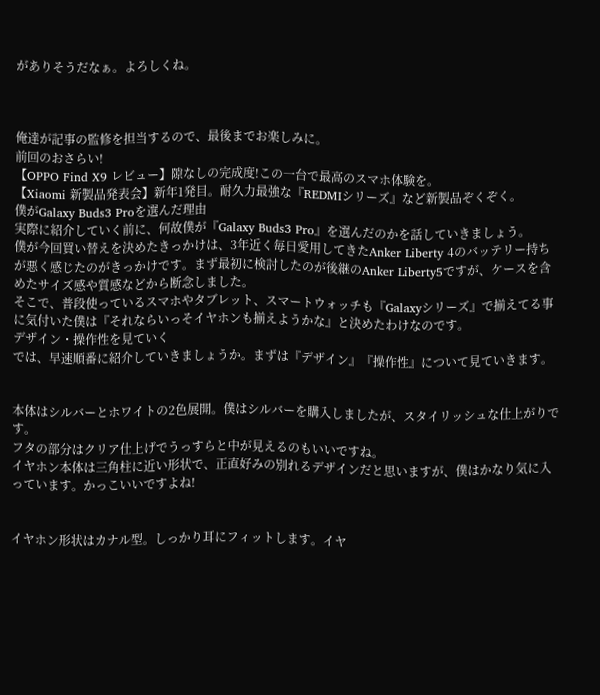がありそうだなぁ。よろしくね。



俺達が記事の監修を担当するので、最後までお楽しみに。
前回のおさらい!
【OPPO Find X9 レビュー】隙なしの完成度!この一台で最高のスマホ体験を。
【Xiaomi 新製品発表会】新年1発目。耐久力最強な『REDMIシリーズ』など新製品ぞくぞく。
僕がGalaxy Buds3 Proを選んだ理由
実際に紹介していく前に、何故僕が『Galaxy Buds3 Pro』を選んだのかを話していきましょう。
僕が今回買い替えを決めたきっかけは、3年近く毎日愛用してきたAnker Liberty 4のバッテリー持ちが悪く感じたのがきっかけです。まず最初に検討したのが後継のAnker Liberty5ですが、ケースを含めたサイズ感や質感などから断念しました。
そこで、普段使っているスマホやタブレット、スマートウォッチも『Galaxyシリーズ』で揃えてる事に気付いた僕は『それならいっそイヤホンも揃えようかな』と決めたわけなのです。
デザイン・操作性を見ていく
では、早速順番に紹介していきましょうか。まずは『デザイン』『操作性』について見ていきます。


本体はシルバーとホワイトの2色展開。僕はシルバーを購入しましたが、スタイリッシュな仕上がりです。
フタの部分はクリア仕上げでうっすらと中が見えるのもいいですね。
イヤホン本体は三角柱に近い形状で、正直好みの別れるデザインだと思いますが、僕はかなり気に入っています。かっこいいですよね!


イヤホン形状はカナル型。しっかり耳にフィットします。イヤ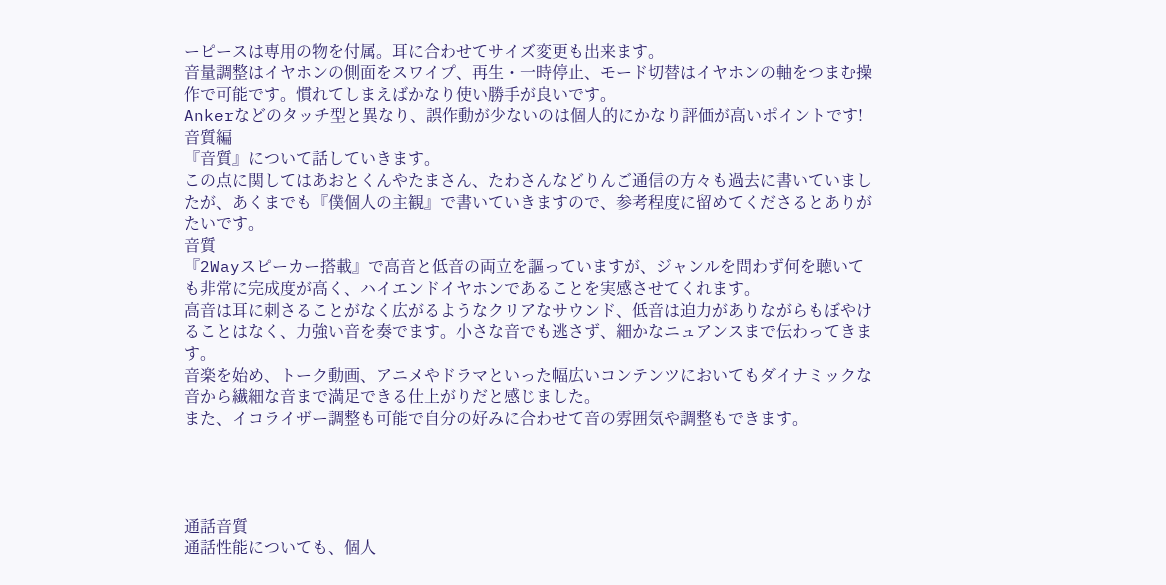ーピースは専用の物を付属。耳に合わせてサイズ変更も出来ます。
音量調整はイヤホンの側面をスワイプ、再生・一時停止、モード切替はイヤホンの軸をつまむ操作で可能です。慣れてしまえばかなり使い勝手が良いです。
Ankerなどのタッチ型と異なり、誤作動が少ないのは個人的にかなり評価が高いポイントです!
音質編
『音質』について話していきます。
この点に関してはあおとくんやたまさん、たわさんなどりんご通信の方々も過去に書いていましたが、あくまでも『僕個人の主観』で書いていきますので、参考程度に留めてくださるとありがたいです。
音質
『2Wayスピーカー搭載』で高音と低音の両立を謳っていますが、ジャンルを問わず何を聴いても非常に完成度が高く、ハイエンドイヤホンであることを実感させてくれます。
高音は耳に刺さることがなく広がるようなクリアなサウンド、低音は迫力がありながらもぼやけることはなく、力強い音を奏でます。小さな音でも逃さず、細かなニュアンスまで伝わってきます。
音楽を始め、トーク動画、アニメやドラマといった幅広いコンテンツにおいてもダイナミックな音から繊細な音まで満足できる仕上がりだと感じました。
また、イコライザー調整も可能で自分の好みに合わせて音の雰囲気や調整もできます。




通話音質
通話性能についても、個人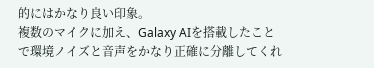的にはかなり良い印象。
複数のマイクに加え、Galaxy AIを搭載したことで環境ノイズと音声をかなり正確に分離してくれ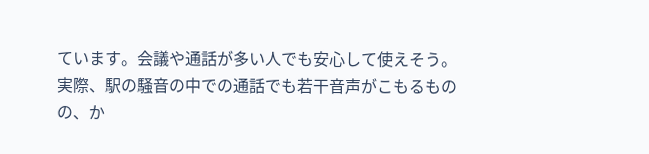ています。会議や通話が多い人でも安心して使えそう。
実際、駅の騒音の中での通話でも若干音声がこもるものの、か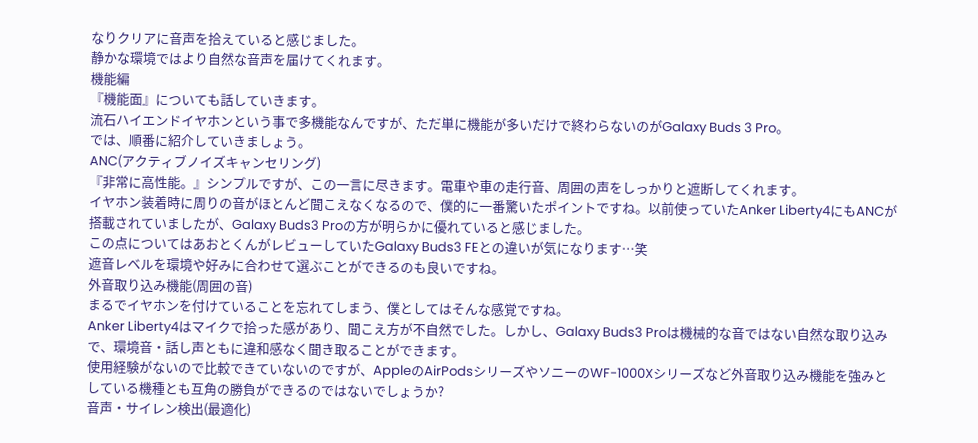なりクリアに音声を拾えていると感じました。
静かな環境ではより自然な音声を届けてくれます。
機能編
『機能面』についても話していきます。
流石ハイエンドイヤホンという事で多機能なんですが、ただ単に機能が多いだけで終わらないのがGalaxy Buds 3 Pro。
では、順番に紹介していきましょう。
ANC(アクティブノイズキャンセリング)
『非常に高性能。』シンプルですが、この一言に尽きます。電車や車の走行音、周囲の声をしっかりと遮断してくれます。
イヤホン装着時に周りの音がほとんど聞こえなくなるので、僕的に一番驚いたポイントですね。以前使っていたAnker Liberty4にもANCが搭載されていましたが、Galaxy Buds3 Proの方が明らかに優れていると感じました。
この点についてはあおとくんがレビューしていたGalaxy Buds3 FEとの違いが気になります…笑
遮音レベルを環境や好みに合わせて選ぶことができるのも良いですね。
外音取り込み機能(周囲の音)
まるでイヤホンを付けていることを忘れてしまう、僕としてはそんな感覚ですね。
Anker Liberty4はマイクで拾った感があり、聞こえ方が不自然でした。しかし、Galaxy Buds3 Proは機械的な音ではない自然な取り込みで、環境音・話し声ともに違和感なく聞き取ることができます。
使用経験がないので比較できていないのですが、AppleのAirPodsシリーズやソニーのWF-1000Xシリーズなど外音取り込み機能を強みとしている機種とも互角の勝負ができるのではないでしょうか?
音声・サイレン検出(最適化)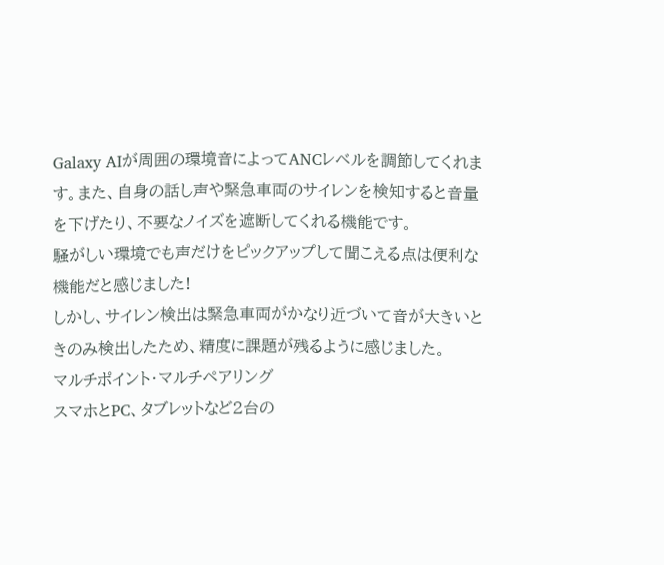Galaxy AIが周囲の環境音によってANCレベルを調節してくれます。また、自身の話し声や緊急車両のサイレンを検知すると音量を下げたり、不要なノイズを遮断してくれる機能です。
騒がしい環境でも声だけをピックアップして聞こえる点は便利な機能だと感じました!
しかし、サイレン検出は緊急車両がかなり近づいて音が大きいときのみ検出したため、精度に課題が残るように感じました。
マルチポイント・マルチペアリング
スマホとPC、タブレットなど2台の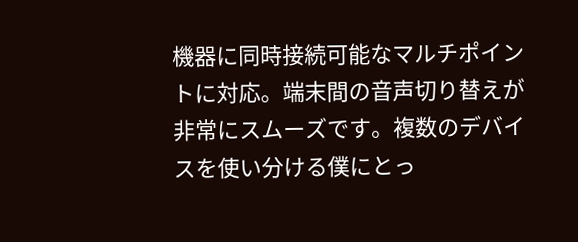機器に同時接続可能なマルチポイントに対応。端末間の音声切り替えが非常にスムーズです。複数のデバイスを使い分ける僕にとっ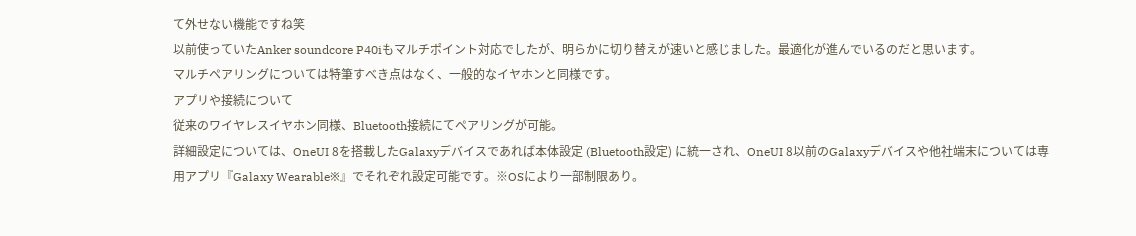て外せない機能ですね笑
以前使っていたAnker soundcore P40iもマルチポイント対応でしたが、明らかに切り替えが速いと感じました。最適化が進んでいるのだと思います。
マルチペアリングについては特筆すべき点はなく、一般的なイヤホンと同様です。
アプリや接続について
従来のワイヤレスイヤホン同様、Bluetooth接続にてペアリングが可能。
詳細設定については、OneUI 8を搭載したGalaxyデバイスであれば本体設定 (Bluetooth設定) に統一され、OneUI 8以前のGalaxyデバイスや他社端末については専用アプリ『Galaxy Wearable※』でそれぞれ設定可能です。※OSにより一部制限あり。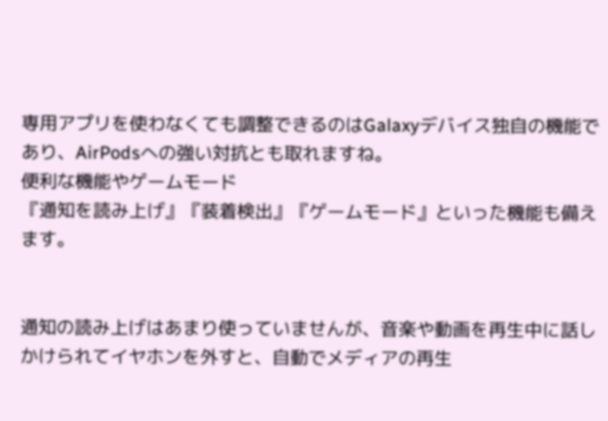専用アプリを使わなくても調整できるのはGalaxyデバイス独自の機能であり、AirPodsへの強い対抗とも取れますね。
便利な機能やゲームモード
『通知を読み上げ』『装着検出』『ゲームモード』といった機能も備えます。


通知の読み上げはあまり使っていませんが、音楽や動画を再生中に話しかけられてイヤホンを外すと、自動でメディアの再生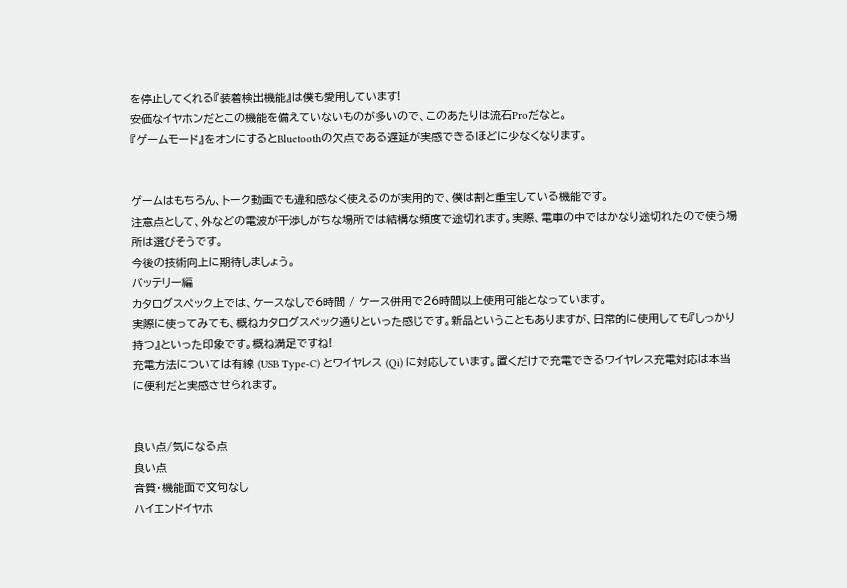を停止してくれる『装着検出機能』は僕も愛用しています!
安価なイヤホンだとこの機能を備えていないものが多いので、このあたりは流石Proだなと。
『ゲームモード』をオンにするとBluetoothの欠点である遅延が実感できるほどに少なくなります。


ゲームはもちろん、トーク動画でも違和感なく使えるのが実用的で、僕は割と重宝している機能です。
注意点として、外などの電波が干渉しがちな場所では結構な頻度で途切れます。実際、電車の中ではかなり途切れたので使う場所は選びそうです。
今後の技術向上に期待しましょう。
バッテリー編
カタログスペック上では、ケースなしで6時間 / ケース併用で26時間以上使用可能となっています。
実際に使ってみても、概ねカタログスペック通りといった感じです。新品ということもありますが、日常的に使用しても『しっかり持つ』といった印象です。概ね満足ですね!
充電方法については有線 (USB Type-C) とワイヤレス (Qi) に対応しています。置くだけで充電できるワイヤレス充電対応は本当に便利だと実感させられます。


良い点/気になる点
良い点
音質・機能面で文句なし
ハイエンドイヤホ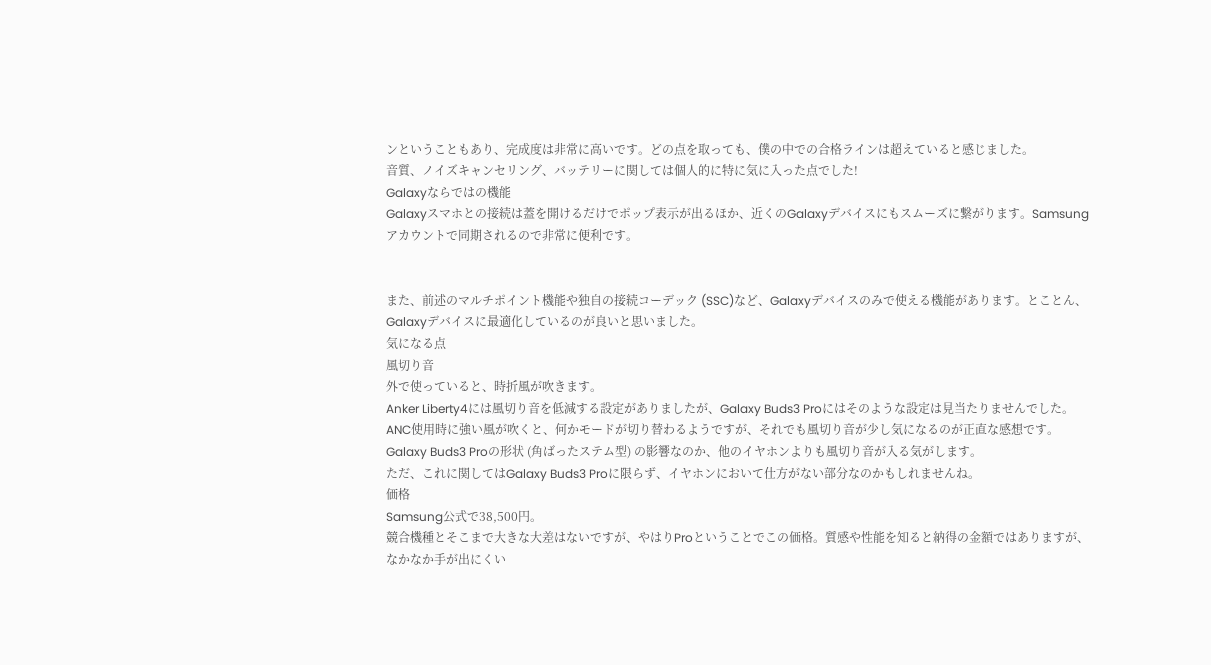ンということもあり、完成度は非常に高いです。どの点を取っても、僕の中での合格ラインは超えていると感じました。
音質、ノイズキャンセリング、バッテリーに関しては個人的に特に気に入った点でした!
Galaxyならではの機能
Galaxyスマホとの接続は蓋を開けるだけでポップ表示が出るほか、近くのGalaxyデバイスにもスムーズに繋がります。Samsungアカウントで同期されるので非常に便利です。


また、前述のマルチポイント機能や独自の接続コーデック (SSC)など、Galaxyデバイスのみで使える機能があります。とことん、Galaxyデバイスに最適化しているのが良いと思いました。
気になる点
風切り音
外で使っていると、時折風が吹きます。
Anker Liberty4には風切り音を低減する設定がありましたが、Galaxy Buds3 Proにはそのような設定は見当たりませんでした。
ANC使用時に強い風が吹くと、何かモードが切り替わるようですが、それでも風切り音が少し気になるのが正直な感想です。
Galaxy Buds3 Proの形状 (角ばったステム型) の影響なのか、他のイヤホンよりも風切り音が入る気がします。
ただ、これに関してはGalaxy Buds3 Proに限らず、イヤホンにおいて仕方がない部分なのかもしれませんね。
価格
Samsung公式で38,500円。
競合機種とそこまで大きな大差はないですが、やはりProということでこの価格。質感や性能を知ると納得の金額ではありますが、なかなか手が出にくい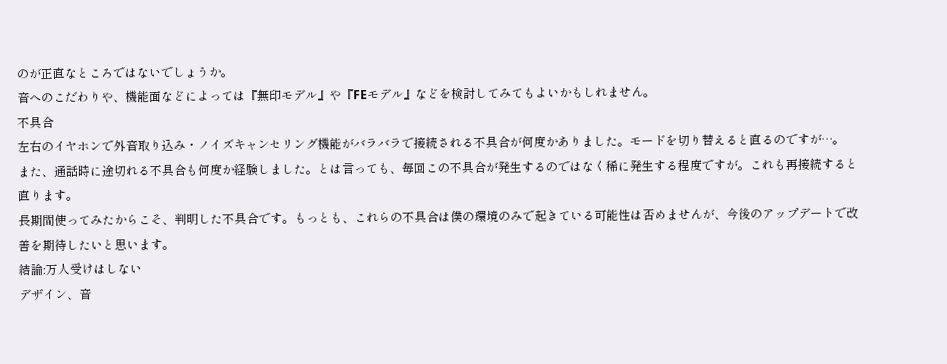のが正直なところではないでしょうか。
音へのこだわりや、機能面などによっては『無印モデル』や『FEモデル』などを検討してみてもよいかもしれません。
不具合
左右のイヤホンで外音取り込み・ノイズキャンセリング機能がバラバラで接続される不具合が何度かありました。モードを切り替えると直るのですが…。
また、通話時に途切れる不具合も何度か経験しました。とは言っても、毎回この不具合が発生するのではなく稀に発生する程度ですが。これも再接続すると直ります。
長期間使ってみたからこそ、判明した不具合です。もっとも、これらの不具合は僕の環境のみで起きている可能性は否めませんが、今後のアップデートで改善を期待したいと思います。
結論:万人受けはしない
デザイン、音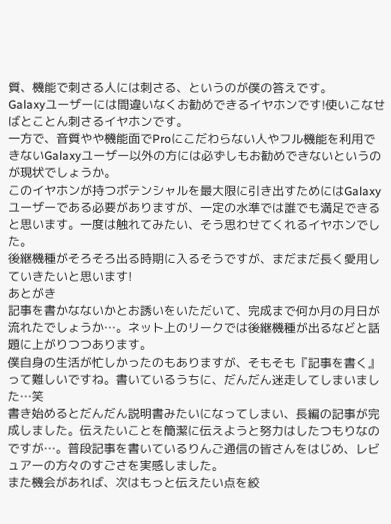質、機能で刺さる人には刺さる、というのが僕の答えです。
Galaxyユーザーには間違いなくお勧めできるイヤホンです!使いこなせばとことん刺さるイヤホンです。
一方で、音質やや機能面でProにこだわらない人やフル機能を利用できないGalaxyユーザー以外の方には必ずしもお勧めできないというのが現状でしょうか。
このイヤホンが持つポテンシャルを最大限に引き出すためにはGalaxyユーザーである必要がありますが、一定の水準では誰でも満足できると思います。一度は触れてみたい、そう思わせてくれるイヤホンでした。
後継機種がそろそろ出る時期に入るそうですが、まだまだ長く愛用していきたいと思います!
あとがき
記事を書かなないかとお誘いをいただいて、完成まで何か月の月日が流れたでしょうか…。ネット上のリークでは後継機種が出るなどと話題に上がりつつあります。
僕自身の生活が忙しかったのもありますが、そもそも『記事を書く』って難しいですね。書いているうちに、だんだん迷走してしまいました…笑
書き始めるとだんだん説明書みたいになってしまい、長編の記事が完成しました。伝えたいことを簡潔に伝えようと努力はしたつもりなのですが…。普段記事を書いているりんご通信の皆さんをはじめ、レビュアーの方々のすごさを実感しました。
また機会があれば、次はもっと伝えたい点を絞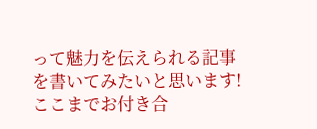って魅力を伝えられる記事を書いてみたいと思います!
ここまでお付き合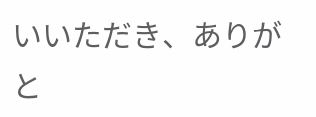いいただき、ありがと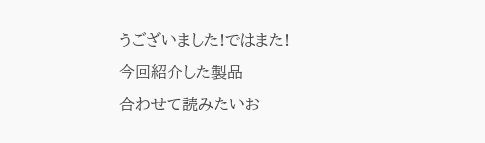うございました!ではまた!
今回紹介した製品
合わせて読みたいお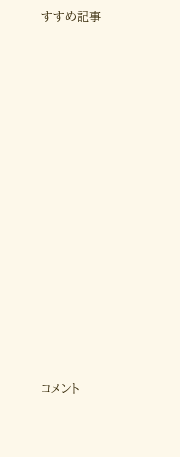すすめ記事














コメント